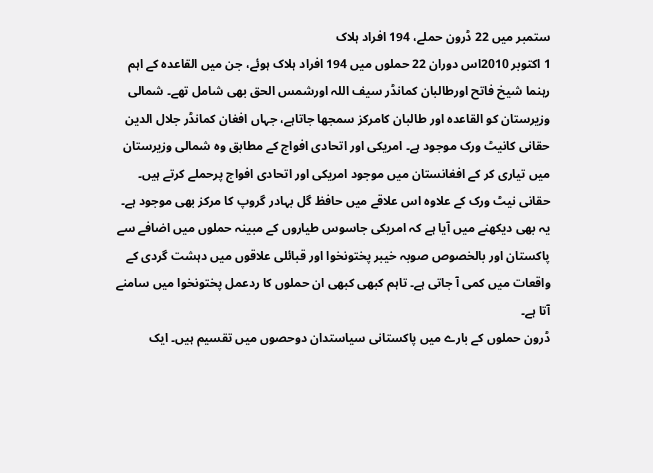ستمبر میں 22 ڈرون حملے، 194 افراد ہلاک
1 اکتوبر 2010اس دوران 22 حملوں میں 194 افراد ہلاک ہوئے، جن میں القاعدہ کے اہم رہنما شیخ فاتح اورطالبان کمانڈر سیف اللہ اورشمس الحق بھی شامل تھے۔ شمالی وزیرستان کو القاعدہ اور طالبان کامرکز سمجھا جاتاہے، جہاں افغان کمانڈر جلال الدین حقانی کانیٹ ورک موجود ہے۔ امریکی اور اتحادی افواج کے مطابق وہ شمالی وزیرستان میں تیاری کر کے افغانستان میں موجود امریکی اور اتحادی افواج پرحملے کرتے ہیں۔
حقانی نیٹ ورک کے علاوہ اس علاقے میں حافظ گل بہادر گروپ کا مرکز بھی موجود ہے۔ یہ بھی دیکھنے میں آیا ہے کہ امریکی جاسوس طیاروں کے مبینہ حملوں میں اضافے سے پاکستان اور بالخصوص صوبہ خیبر پختونخوا اور قبائلی علاقوں میں دہشت گردی کے واقعات میں کمی آ جاتی ہے۔ تاہم کبھی کبھی ان حملوں کا ردعمل پختونخوا میں سامنے آتا ہے۔
ڈرون حملوں کے بارے میں پاکستانی سیاستدان دوحصوں میں تقسیم ہیں۔ ایک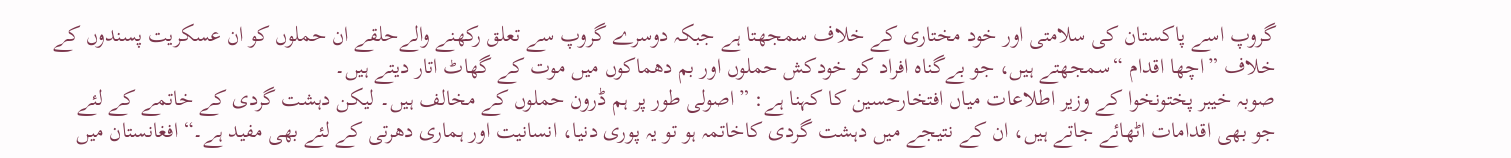گروپ اسے پاکستان کی سلامتی اور خود مختاری کے خلاف سمجھتا ہے جبکہ دوسرے گروپ سے تعلق رکھنے والےحلقے ان حملوں کو ان عسکریت پسندوں کے خلاف ”اچھا اقدام “سمجھتے ہیں، جو بےگناہ افراد کو خودکش حملوں اور بم دھماکوں میں موت کے گھاٹ اتار دیتے ہیں۔
صوبہ خیبر پختونخوا کے وزیر اطلاعات میاں افتخارحسین کا کہنا ہے: ”اصولی طور پر ہم ڈرون حملوں کے مخالف ہیں۔ لیکن دہشت گردی کے خاتمے کے لئے جو بھی اقدامات اٹھائے جاتے ہیں، ان کے نتیجے میں دہشت گردی کاخاتمہ ہو تو یہ پوری دنیا، انسانیت اور ہماری دھرتی کے لئے بھی مفید ہے۔“ افغانستان میں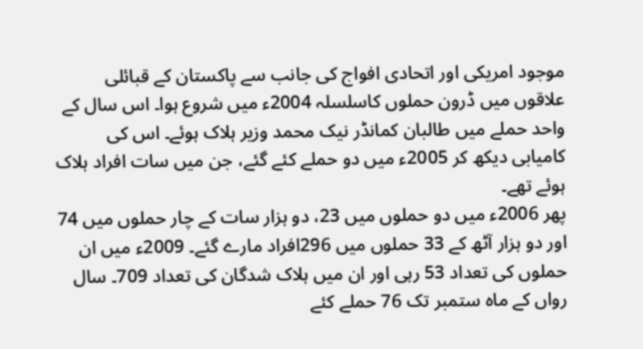موجود امریکی اور اتحادی افواج کی جانب سے پاکستان کے قبائلی علاقوں میں ڈرون حملوں کاسلسلہ 2004ء میں شروع ہوا۔ اس سال کے واحد حملے میں طالبان کمانڈر نیک محمد وزیر ہلاک ہوئے۔ اس کی کامیابی دیکھ کر 2005ء میں دو حملے کئے گئے، جن میں سات افراد ہلاک ہوئے تھے۔
پھر 2006ء میں دو حملوں میں 23، دو ہزار سات کے چار حملوں میں 74 اور دو ہزار آٹھ کے 33 حملوں میں 296افراد مارے گئے۔ 2009ء میں ان حملوں کی تعداد 53 رہی اور ان میں ہلاک شدگان کی تعداد 709۔ سال رواں کے ماہ ستمبر تک 76 حملے کئے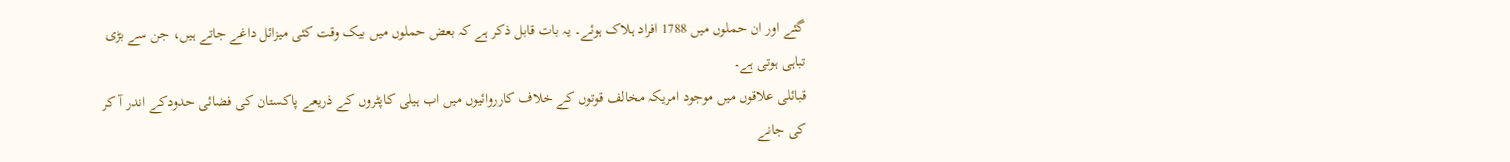گئے اور ان حملوں میں 1788 افراد ہلاک ہوئے۔ یہ بات قابل ذکر ہے کہ بعض حملوں میں بیک وقت کئی میزائل داغے جاتے ہیں، جن سے بڑی تباہی ہوتی ہے۔
قبائلی علاقوں میں موجود امریکہ مخالف قوتوں کے خلاف کارروائیوں میں اب ہیلی کاپٹروں کے ذریعے پاکستان کی فضائی حدودکے اندر آ کر کی جانے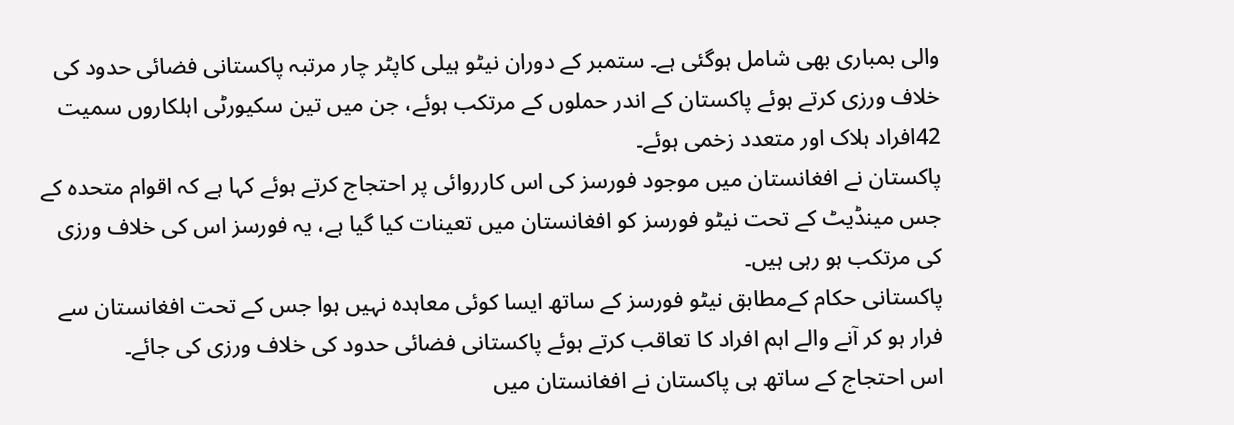والی بمباری بھی شامل ہوگئی ہے۔ ستمبر کے دوران نیٹو ہیلی کاپٹر چار مرتبہ پاکستانی فضائی حدود کی خلاف ورزی کرتے ہوئے پاکستان کے اندر حملوں کے مرتکب ہوئے، جن میں تین سکیورٹی اہلکاروں سمیت 42افراد ہلاک اور متعدد زخمی ہوئے۔
پاکستان نے افغانستان میں موجود فورسز کی اس کارروائی پر احتجاج کرتے ہوئے کہا ہے کہ اقوام متحدہ کے جس مینڈیٹ کے تحت نیٹو فورسز کو افغانستان میں تعینات کیا گیا ہے، یہ فورسز اس کی خلاف ورزی کی مرتکب ہو رہی ہیں۔
پاکستانی حکام کےمطابق نیٹو فورسز کے ساتھ ایسا کوئی معاہدہ نہیں ہوا جس کے تحت افغانستان سے فرار ہو کر آنے والے اہم افراد کا تعاقب کرتے ہوئے پاکستانی فضائی حدود کی خلاف ورزی کی جائے۔
اس احتجاج کے ساتھ ہی پاکستان نے افغانستان میں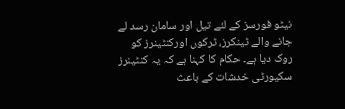نیٹو فورسز کے لئے تیل اور سامان رسد لے جانے والے ٹینکرز، ٹرکوں اورکنٹینرز کو روک دیا ہے۔ حکام کا کہنا ہے کہ یہ کنٹینرز سکیورٹی خدشات کے باعث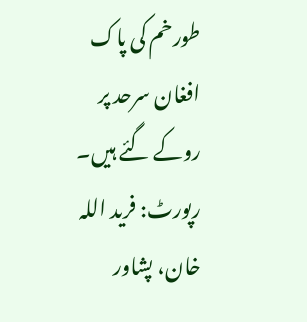طورخم کی پاک افغان سرحد پر روکے گئے ہیں۔
رپورٹ: فرید اللہ خان، پشاور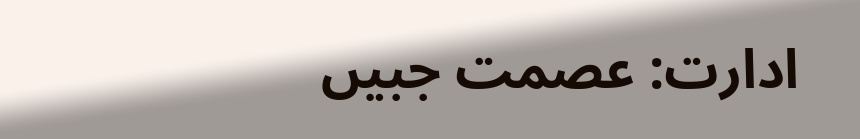ادارت: عصمت جبیں